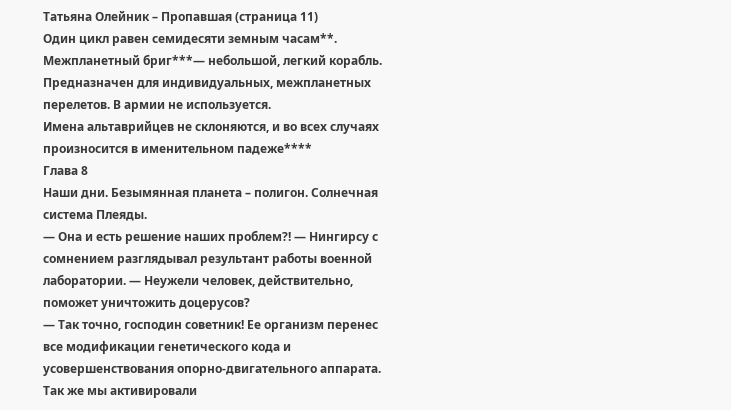Татьяна Олейник – Пропавшая (страница 11)
Один цикл равен семидесяти земным часам**.
Межпланетный бриг***— небольшой, легкий корабль. Предназначен для индивидуальных, межпланетных перелетов. В армии не используется.
Имена альтаврийцев не склоняются, и во всех случаях произносится в именительном падеже****
Глава 8
Наши дни. Безымянная планета – полигон. Солнечная система Плеяды.
— Она и есть решение наших проблем?! — Нингирсу с сомнением разглядывал результант работы военной лаборатории. — Неужели человек, действительно, поможет уничтожить доцерусов?
— Так точно, господин советник! Ее организм перенес все модификации генетического кода и усовершенствования опорно-двигательного аппарата. Так же мы активировали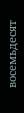восемьдесят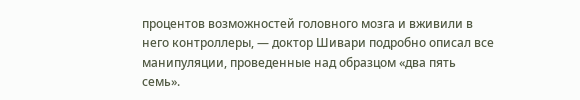процентов возможностей головного мозга и вживили в него контроллеры, — доктор Шивари подробно описал все манипуляции, проведенные над образцом «два пять семь».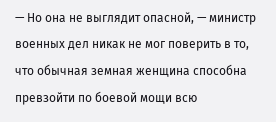— Но она не выглядит опасной, — министр военных дел никак не мог поверить в то, что обычная земная женщина способна превзойти по боевой мощи всю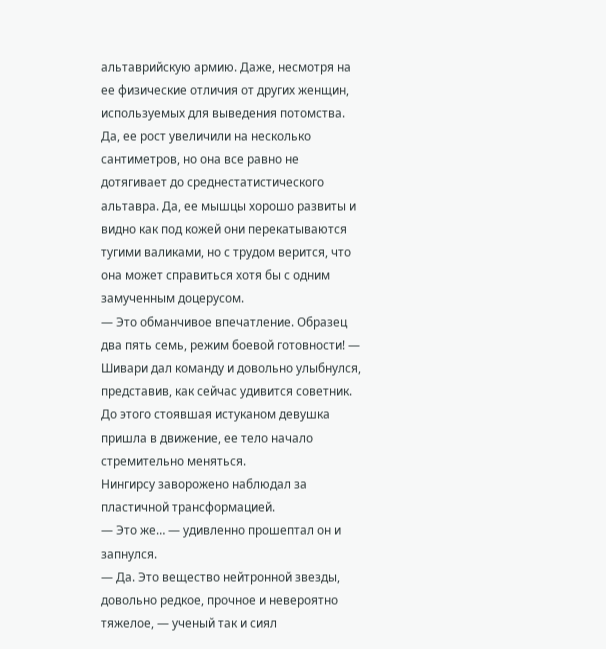альтаврийскую армию. Даже, несмотря на ее физические отличия от других женщин, используемых для выведения потомства.
Да, ее рост увеличили на несколько сантиметров, но она все равно не дотягивает до среднестатистического альтавра. Да, ее мышцы хорошо развиты и видно как под кожей они перекатываются тугими валиками, но с трудом верится, что она может справиться хотя бы с одним замученным доцерусом.
— Это обманчивое впечатление. Образец два пять семь, режим боевой готовности! — Шивари дал команду и довольно улыбнулся, представив, как сейчас удивится советник.
До этого стоявшая истуканом девушка пришла в движение, ее тело начало стремительно меняться.
Нингирсу заворожено наблюдал за пластичной трансформацией.
— Это же… — удивленно прошептал он и запнулся.
— Да. Это вещество нейтронной звезды, довольно редкое, прочное и невероятно тяжелое, — ученый так и сиял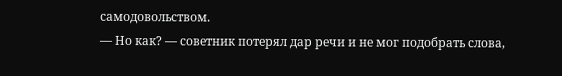самодовольством.
— Но как? — советник потерял дар речи и не мог подобрать слова,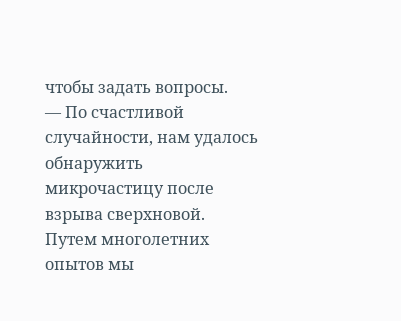чтобы задать вопросы.
— По счастливой случайности, нам удалось обнаружить микрочастицу после взрыва сверхновой. Путем многолетних опытов мы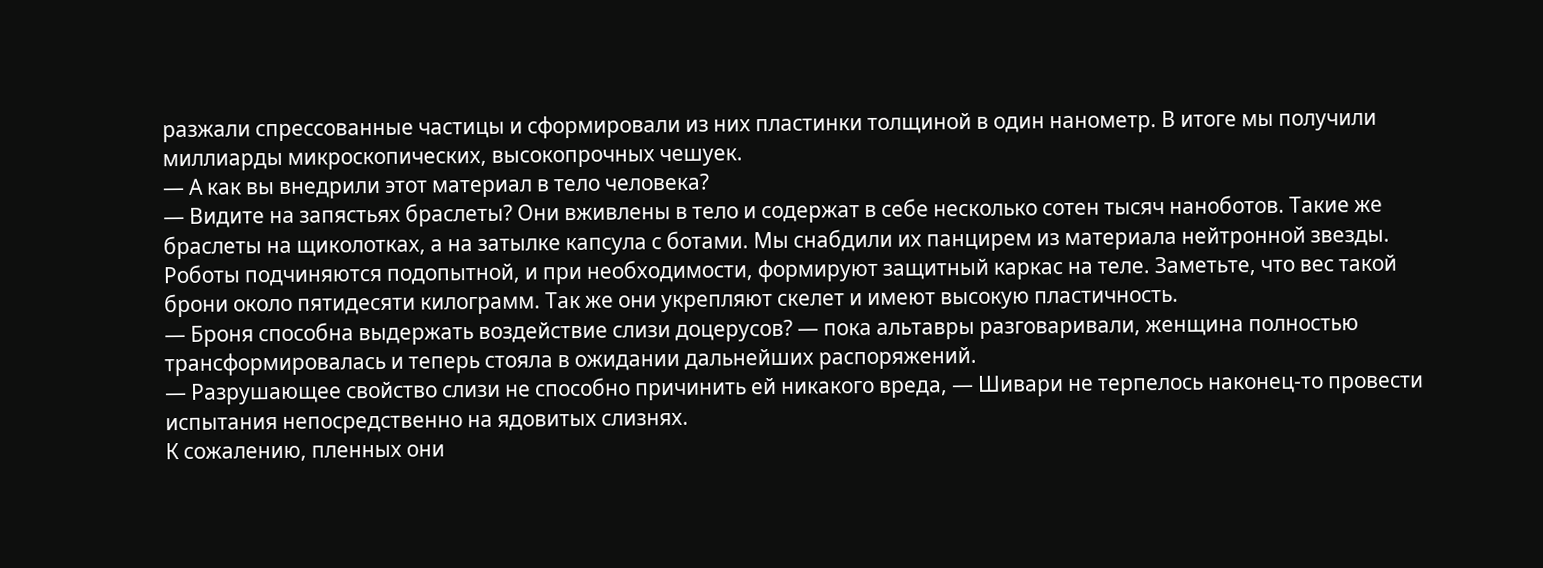разжали спрессованные частицы и сформировали из них пластинки толщиной в один нанометр. В итоге мы получили миллиарды микроскопических, высокопрочных чешуек.
— А как вы внедрили этот материал в тело человека?
— Видите на запястьях браслеты? Они вживлены в тело и содержат в себе несколько сотен тысяч наноботов. Такие же браслеты на щиколотках, а на затылке капсула с ботами. Мы снабдили их панцирем из материала нейтронной звезды. Роботы подчиняются подопытной, и при необходимости, формируют защитный каркас на теле. Заметьте, что вес такой брони около пятидесяти килограмм. Так же они укрепляют скелет и имеют высокую пластичность.
— Броня способна выдержать воздействие слизи доцерусов? — пока альтавры разговаривали, женщина полностью трансформировалась и теперь стояла в ожидании дальнейших распоряжений.
— Разрушающее свойство слизи не способно причинить ей никакого вреда, — Шивари не терпелось наконец-то провести испытания непосредственно на ядовитых слизнях.
К сожалению, пленных они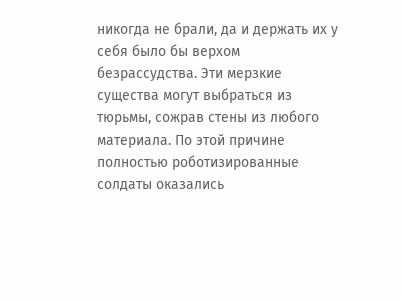никогда не брали, да и держать их у себя было бы верхом безрассудства. Эти мерзкие существа могут выбраться из тюрьмы, сожрав стены из любого материала. По этой причине полностью роботизированные солдаты оказались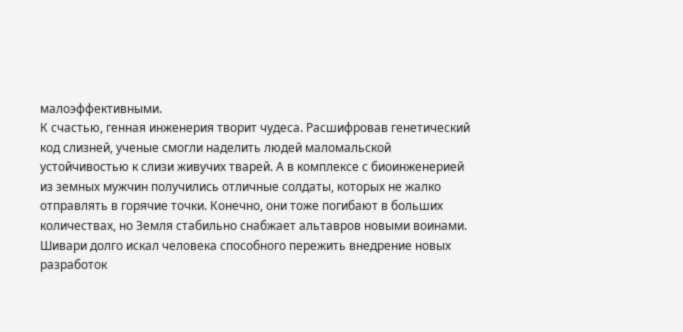малоэффективными.
К счастью, генная инженерия творит чудеса. Расшифровав генетический код слизней, ученые смогли наделить людей маломальской устойчивостью к слизи живучих тварей. А в комплексе с биоинженерией из земных мужчин получились отличные солдаты, которых не жалко отправлять в горячие точки. Конечно, они тоже погибают в больших количествах, но Земля стабильно снабжает альтавров новыми воинами.
Шивари долго искал человека способного пережить внедрение новых разработок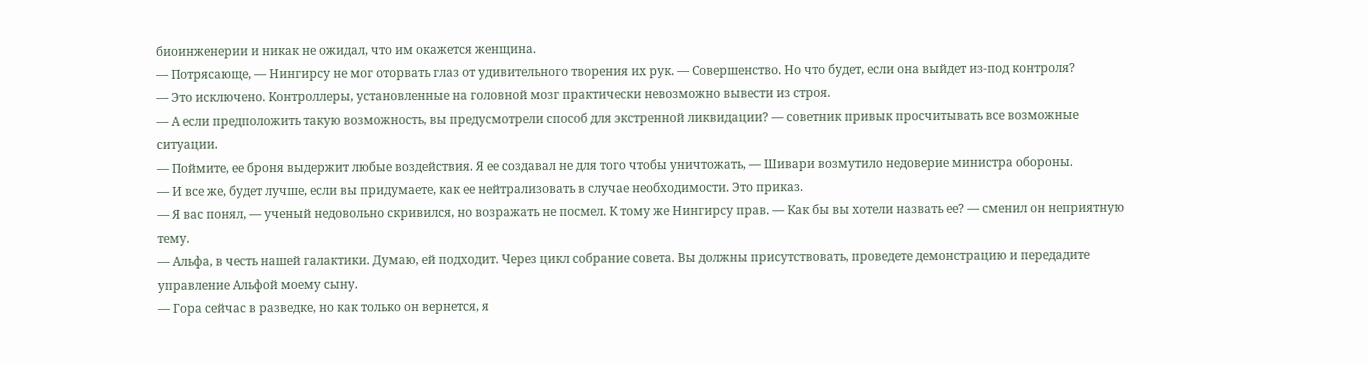биоинженерии и никак не ожидал, что им окажется женщина.
— Потрясающе, — Нингирсу не мог оторвать глаз от удивительного творения их рук. — Совершенство. Но что будет, если она выйдет из-под контроля?
— Это исключено. Контроллеры, установленные на головной мозг практически невозможно вывести из строя.
— А если предположить такую возможность, вы предусмотрели способ для экстренной ликвидации? — советник привык просчитывать все возможные ситуации.
— Поймите, ее броня выдержит любые воздействия. Я ее создавал не для того чтобы уничтожать, — Шивари возмутило недоверие министра обороны.
— И все же, будет лучше, если вы придумаете, как ее нейтрализовать в случае необходимости. Это приказ.
— Я вас понял, — ученый недовольно скривился, но возражать не посмел. К тому же Нингирсу прав. — Как бы вы хотели назвать ее? — сменил он неприятную тему.
— Альфа, в честь нашей галактики. Думаю, ей подходит. Через цикл собрание совета. Вы должны присутствовать, проведете демонстрацию и передадите управление Альфой моему сыну.
— Гора сейчас в разведке, но как только он вернется, я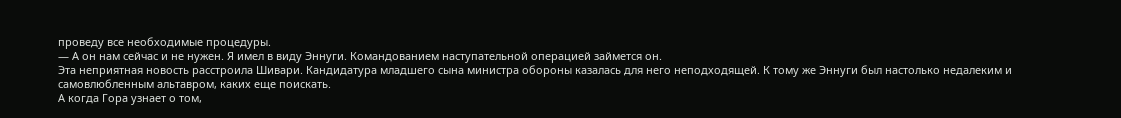проведу все необходимые процедуры.
— А он нам сейчас и не нужен. Я имел в виду Эннуги. Командованием наступательной операцией займется он.
Эта неприятная новость расстроила Шивари. Кандидатура младшего сына министра обороны казалась для него неподходящей. К тому же Эннуги был настолько недалеким и самовлюбленным альтавром, каких еще поискать.
А когда Гора узнает о том,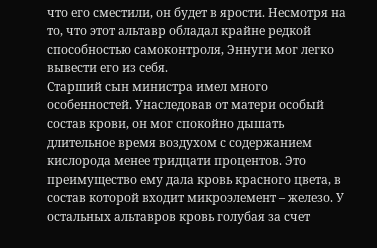что его сместили, он будет в ярости. Несмотря на то, что этот альтавр обладал крайне редкой способностью самоконтроля, Эннуги мог легко вывести его из себя.
Старший сын министра имел много особенностей. Унаследовав от матери особый состав крови, он мог спокойно дышать длительное время воздухом с содержанием кислорода менее тридцати процентов. Это преимущество ему дала кровь красного цвета, в состав которой входит микроэлемент – железо. У остальных альтавров кровь голубая за счет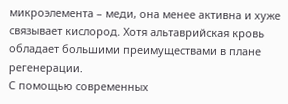микроэлемента – меди, она менее активна и хуже связывает кислород. Хотя альтаврийская кровь обладает большими преимуществами в плане регенерации.
С помощью современных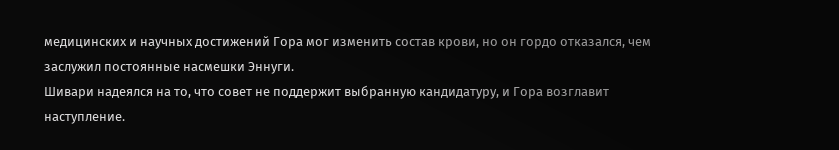медицинских и научных достижений Гора мог изменить состав крови, но он гордо отказался, чем заслужил постоянные насмешки Эннуги.
Шивари надеялся на то, что совет не поддержит выбранную кандидатуру, и Гора возглавит наступление.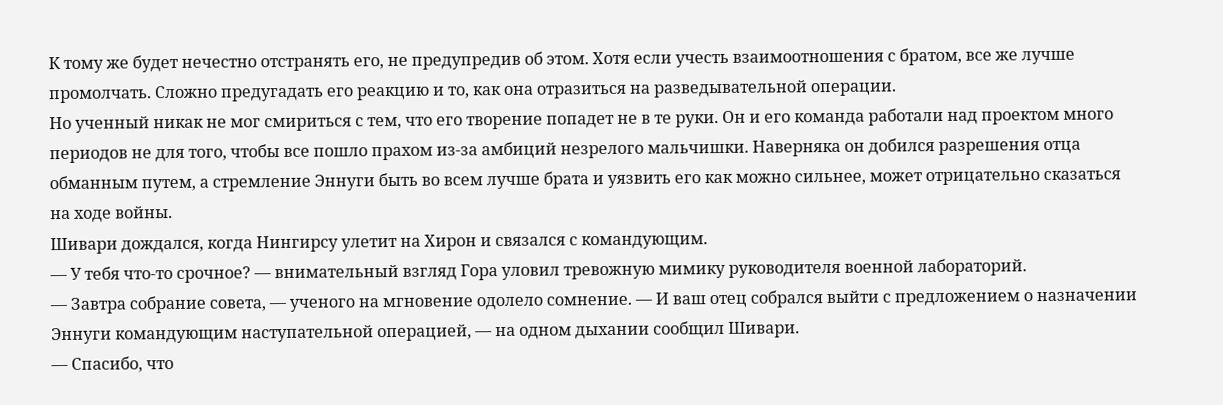К тому же будет нечестно отстранять его, не предупредив об этом. Хотя если учесть взаимоотношения с братом, все же лучше промолчать. Сложно предугадать его реакцию и то, как она отразиться на разведывательной операции.
Но ученный никак не мог смириться с тем, что его творение попадет не в те руки. Он и его команда работали над проектом много периодов не для того, чтобы все пошло прахом из-за амбиций незрелого мальчишки. Наверняка он добился разрешения отца обманным путем, а стремление Эннуги быть во всем лучше брата и уязвить его как можно сильнее, может отрицательно сказаться на ходе войны.
Шивари дождался, когда Нингирсу улетит на Хирон и связался с командующим.
— У тебя что-то срочное? — внимательный взгляд Гора уловил тревожную мимику руководителя военной лабораторий.
— Завтра собрание совета, — ученого на мгновение одолело сомнение. — И ваш отец собрался выйти с предложением о назначении Эннуги командующим наступательной операцией, — на одном дыхании сообщил Шивари.
— Спасибо, что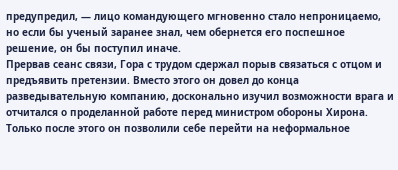предупредил, — лицо командующего мгновенно стало непроницаемо, но если бы ученый заранее знал, чем обернется его поспешное решение, он бы поступил иначе.
Прервав сеанс связи, Гора с трудом сдержал порыв связаться с отцом и предъявить претензии. Вместо этого он довел до конца разведывательную компанию, досконально изучил возможности врага и отчитался о проделанной работе перед министром обороны Хирона.
Только после этого он позволили себе перейти на неформальное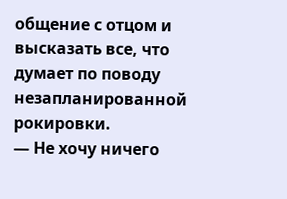общение с отцом и высказать все, что думает по поводу незапланированной рокировки.
— Не хочу ничего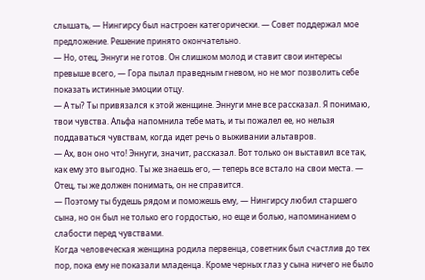слышать, — Нингирсу был настроен категорически. — Совет поддержал мое предложение. Решение принято окончательно.
— Но, отец, Эннуги не готов. Он слишком молод и ставит свои интересы превыше всего, — Гора пылал праведным гневом, но не мог позволить себе показать истинные эмоции отцу.
— А ты? Ты привязался к этой женщине. Эннуги мне все рассказал. Я понимаю, твои чувства. Альфа напомнила тебе мать, и ты пожалел ее, но нельзя поддаваться чувствам, когда идет речь о выживании альтавров.
— Ах, вон оно что! Эннуги, значит, рассказал. Вот только он выставил все так, как ему это выгодно. Ты же знаешь его, — теперь все встало на свои места. — Отец, ты же должен понимать, он не справится.
— Поэтому ты будешь рядом и поможешь ему, — Нингирсу любил старшего сына, но он был не только его гордостью, но еще и болью, напоминанием о слабости перед чувствами.
Когда человеческая женщина родила первенца, советник был счастлив до тех пор, пока ему не показали младенца. Кроме черных глаз у сына ничего не было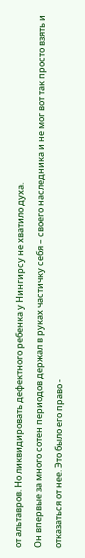от альтавров. Но ликвидировать дефектного ребенка у Нингирсу не хватило духа.
Он впервые за много сотен периодов держал в руках частичку себя – своего наследника и не мог вот так просто взять и отказаться от нее. Это было его право -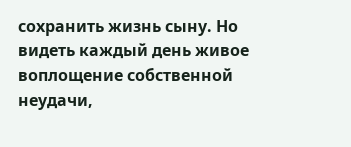сохранить жизнь сыну. Но видеть каждый день живое воплощение собственной неудачи,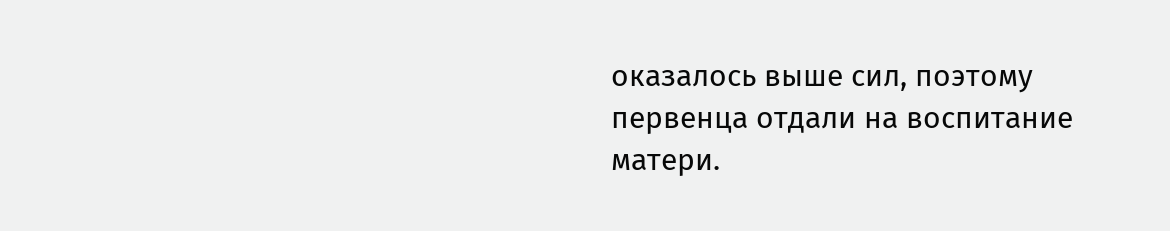оказалось выше сил, поэтому первенца отдали на воспитание матери.